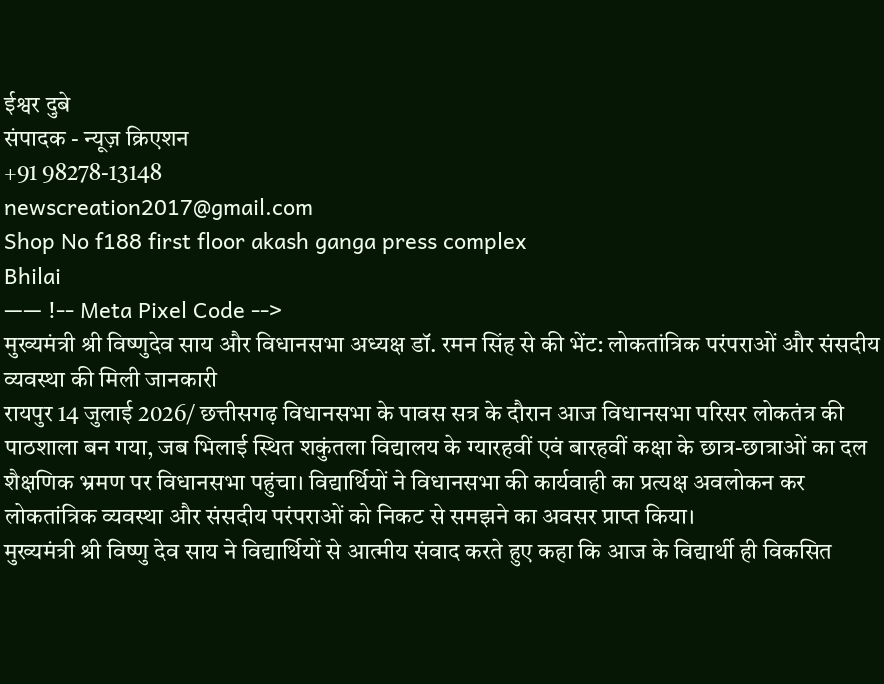ईश्वर दुबे
संपादक - न्यूज़ क्रिएशन
+91 98278-13148
newscreation2017@gmail.com
Shop No f188 first floor akash ganga press complex
Bhilai
—— !-- Meta Pixel Code -->
मुख्यमंत्री श्री विष्णुदेव साय और विधानसभा अध्यक्ष डॉ. रमन सिंह से की भेंट: लोकतांत्रिक परंपराओं और संसदीय व्यवस्था की मिली जानकारी
रायपुर 14 जुलाई 2026/ छत्तीसगढ़ विधानसभा के पावस सत्र के दौरान आज विधानसभा परिसर लोकतंत्र की पाठशाला बन गया, जब भिलाई स्थित शकुंतला विद्यालय के ग्यारहवीं एवं बारहवीं कक्षा के छात्र-छात्राओं का दल शैक्षणिक भ्रमण पर विधानसभा पहुंचा। विद्यार्थियों ने विधानसभा की कार्यवाही का प्रत्यक्ष अवलोकन कर लोकतांत्रिक व्यवस्था और संसदीय परंपराओं को निकट से समझने का अवसर प्राप्त किया।
मुख्यमंत्री श्री विष्णु देव साय ने विद्यार्थियों से आत्मीय संवाद करते हुए कहा कि आज के विद्यार्थी ही विकसित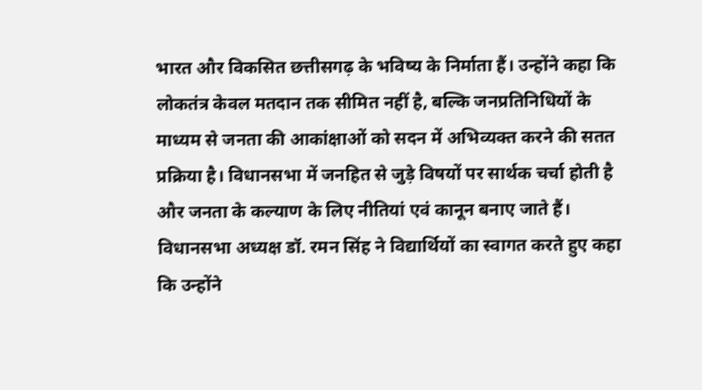भारत और विकसित छत्तीसगढ़ के भविष्य के निर्माता हैं। उन्होंने कहा कि लोकतंत्र केवल मतदान तक सीमित नहीं है, बल्कि जनप्रतिनिधियों के माध्यम से जनता की आकांक्षाओं को सदन में अभिव्यक्त करने की सतत प्रक्रिया है। विधानसभा में जनहित से जुड़े विषयों पर सार्थक चर्चा होती है और जनता के कल्याण के लिए नीतियां एवं कानून बनाए जाते हैं।
विधानसभा अध्यक्ष डॉ. रमन सिंह ने विद्यार्थियों का स्वागत करते हुए कहा कि उन्होंने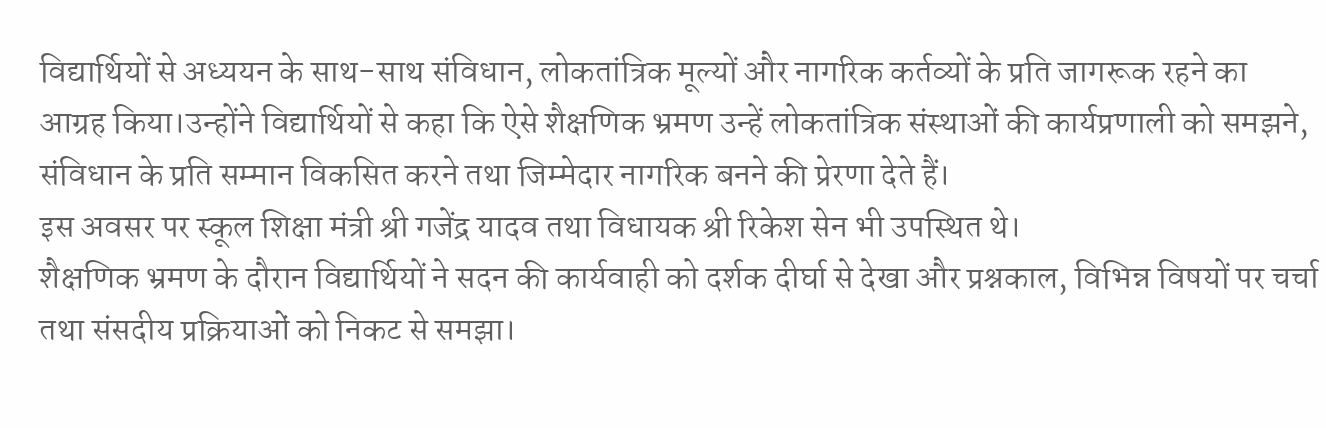विद्यार्थियों से अध्ययन के साथ-साथ संविधान, लोकतांत्रिक मूल्यों और नागरिक कर्तव्यों के प्रति जागरूक रहने का आग्रह किया।उन्होंने विद्यार्थियों से कहा कि ऐसे शैक्षणिक भ्रमण उन्हें लोकतांत्रिक संस्थाओं की कार्यप्रणाली को समझने, संविधान के प्रति सम्मान विकसित करने तथा जिम्मेदार नागरिक बनने की प्रेरणा देते हैं।
इस अवसर पर स्कूल शिक्षा मंत्री श्री गजेंद्र यादव तथा विधायक श्री रिकेश सेन भी उपस्थित थे।
शैक्षणिक भ्रमण के दौरान विद्यार्थियों ने सदन की कार्यवाही को दर्शक दीर्घा से देखा और प्रश्नकाल, विभिन्न विषयों पर चर्चा तथा संसदीय प्रक्रियाओं को निकट से समझा।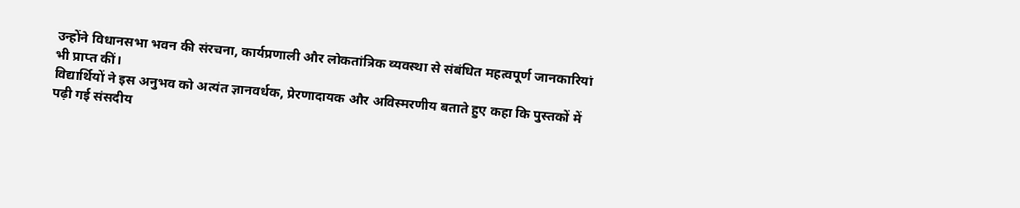उन्होंने विधानसभा भवन की संरचना, कार्यप्रणाली और लोकतांत्रिक व्यवस्था से संबंधित महत्वपूर्ण जानकारियां भी प्राप्त कीं।
विद्यार्थियों ने इस अनुभव को अत्यंत ज्ञानवर्धक, प्रेरणादायक और अविस्मरणीय बताते हुए कहा कि पुस्तकों में पढ़ी गई संसदीय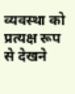व्यवस्था को प्रत्यक्ष रूप से देखने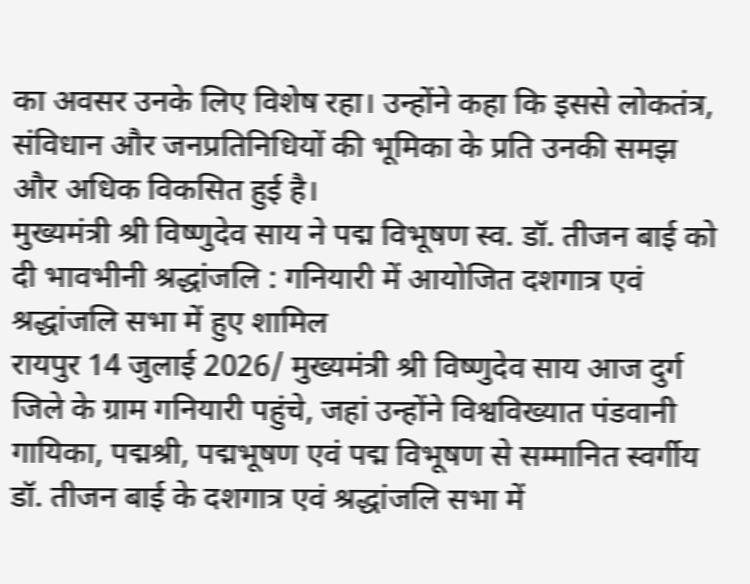का अवसर उनके लिए विशेष रहा। उन्होंने कहा कि इससे लोकतंत्र, संविधान और जनप्रतिनिधियों की भूमिका के प्रति उनकी समझ और अधिक विकसित हुई है।
मुख्यमंत्री श्री विष्णुदेव साय ने पद्म विभूषण स्व. डॉ. तीजन बाई को दी भावभीनी श्रद्धांजलि : गनियारी में आयोजित दशगात्र एवं श्रद्धांजलि सभा में हुए शामिल
रायपुर 14 जुलाई 2026/ मुख्यमंत्री श्री विष्णुदेव साय आज दुर्ग जिले के ग्राम गनियारी पहुंचे, जहां उन्होंने विश्वविख्यात पंडवानी गायिका, पद्मश्री, पद्मभूषण एवं पद्म विभूषण से सम्मानित स्वर्गीय डॉ. तीजन बाई के दशगात्र एवं श्रद्धांजलि सभा में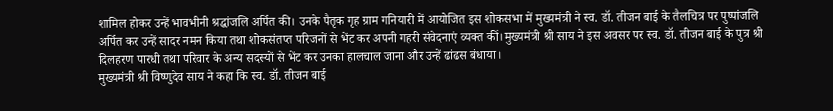शामिल होकर उन्हें भावभीनी श्रद्धांजलि अर्पित की। उनके पैतृक गृह ग्राम गनियारी में आयोजित इस शोकसभा में मुख्यमंत्री ने स्व. डॉ. तीजन बाई के तैलचित्र पर पुष्पांजलि अर्पित कर उन्हें सादर नमन किया तथा शोकसंतप्त परिजनों से भेंट कर अपनी गहरी संवेदनाएं व्यक्त कीं।मुख्यमंत्री श्री साय ने इस अवसर पर स्व. डॉ. तीजन बाई के पुत्र श्री दिलहरण पारधी तथा परिवार के अन्य सदस्यों से भेंट कर उनका हालचाल जाना और उन्हें ढांढस बंधाया।
मुख्यमंत्री श्री विष्णुदेव साय ने कहा कि स्व. डॉ. तीजन बाई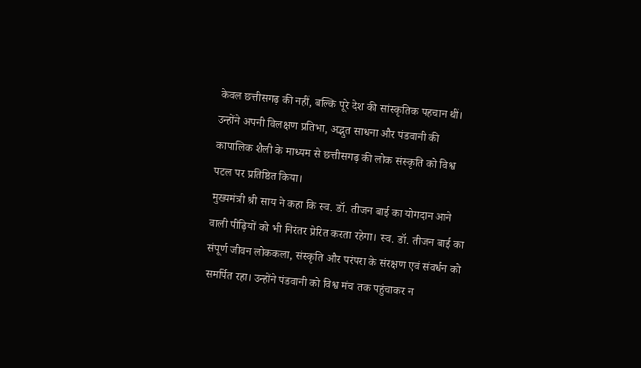केवल छत्तीसगढ़ की नहीं, बल्कि पूरे देश की सांस्कृतिक पहचान थीं। उन्होंने अपनी विलक्षण प्रतिभा, अद्भुत साधना और पंडवानी की कापालिक शैली के माध्यम से छत्तीसगढ़ की लोक संस्कृति को विश्व पटल पर प्रतिष्ठित किया।
मुख्यमंत्री श्री साय ने कहा कि स्व. डॉ. तीजन बाई का योगदान आने वाली पीढ़ियों को भी निरंतर प्रेरित करता रहेगा। स्व. डॉ. तीजन बाई का संपूर्ण जीवन लोककला, संस्कृति और परंपरा के संरक्षण एवं संवर्धन को समर्पित रहा। उन्होंने पंडवानी को विश्व मंच तक पहुंचाकर न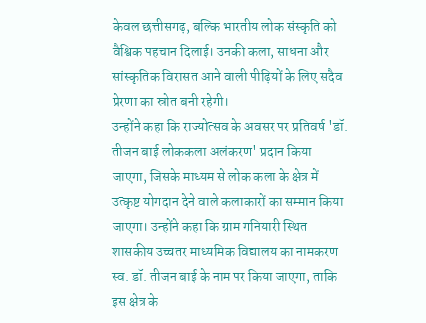केवल छत्तीसगढ़, बल्कि भारतीय लोक संस्कृति को वैश्विक पहचान दिलाई। उनकी कला, साधना और सांस्कृतिक विरासत आने वाली पीढ़ियों के लिए सदैव प्रेरणा का स्रोत बनी रहेगी।
उन्होंने कहा कि राज्योत्सव के अवसर पर प्रतिवर्ष 'डॉ. तीजन बाई लोककला अलंकरण' प्रदान किया जाएगा, जिसके माध्यम से लोक कला के क्षेत्र में उत्कृष्ट योगदान देने वाले कलाकारों का सम्मान किया जाएगा। उन्होंने कहा कि ग्राम गनियारी स्थित शासकीय उच्चतर माध्यमिक विद्यालय का नामकरण स्व. डॉ. तीजन बाई के नाम पर किया जाएगा, ताकि इस क्षेत्र के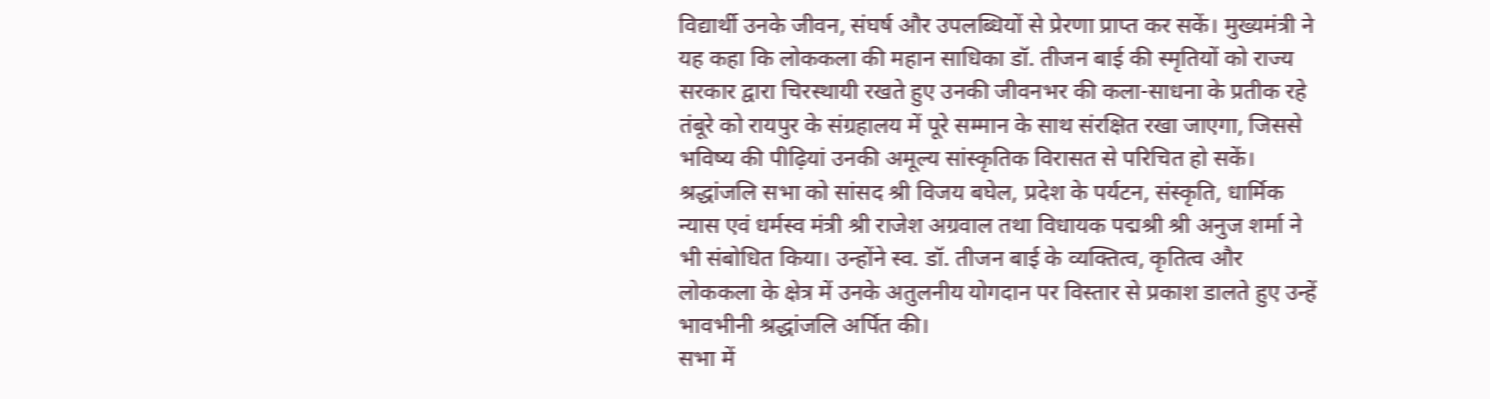विद्यार्थी उनके जीवन, संघर्ष और उपलब्धियों से प्रेरणा प्राप्त कर सकें। मुख्यमंत्री ने यह कहा कि लोककला की महान साधिका डॉ. तीजन बाई की स्मृतियों को राज्य सरकार द्वारा चिरस्थायी रखते हुए उनकी जीवनभर की कला-साधना के प्रतीक रहे तंबूरे को रायपुर के संग्रहालय में पूरे सम्मान के साथ संरक्षित रखा जाएगा, जिससे भविष्य की पीढ़ियां उनकी अमूल्य सांस्कृतिक विरासत से परिचित हो सकें।
श्रद्धांजलि सभा को सांसद श्री विजय बघेल, प्रदेश के पर्यटन, संस्कृति, धार्मिक न्यास एवं धर्मस्व मंत्री श्री राजेश अग्रवाल तथा विधायक पद्मश्री श्री अनुज शर्मा ने भी संबोधित किया। उन्होंने स्व. डॉ. तीजन बाई के व्यक्तित्व, कृतित्व और लोककला के क्षेत्र में उनके अतुलनीय योगदान पर विस्तार से प्रकाश डालते हुए उन्हें भावभीनी श्रद्धांजलि अर्पित की।
सभा में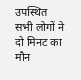उपस्थित सभी लोगों ने दो मिनट का मौन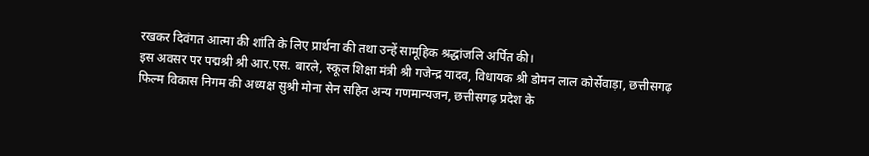रखकर दिवंगत आत्मा की शांति के लिए प्रार्थना की तथा उन्हें सामूहिक श्रद्धांजलि अर्पित की।
इस अवसर पर पद्मश्री श्री आर.एस. बारले, स्कूल शिक्षा मंत्री श्री गजेन्द्र यादव, विधायक श्री डोमन लाल कोर्सेवाड़ा, छत्तीसगढ़ फिल्म विकास निगम की अध्यक्ष सुश्री मोना सेन सहित अन्य गणमान्यजन, छत्तीसगढ़ प्रदेश के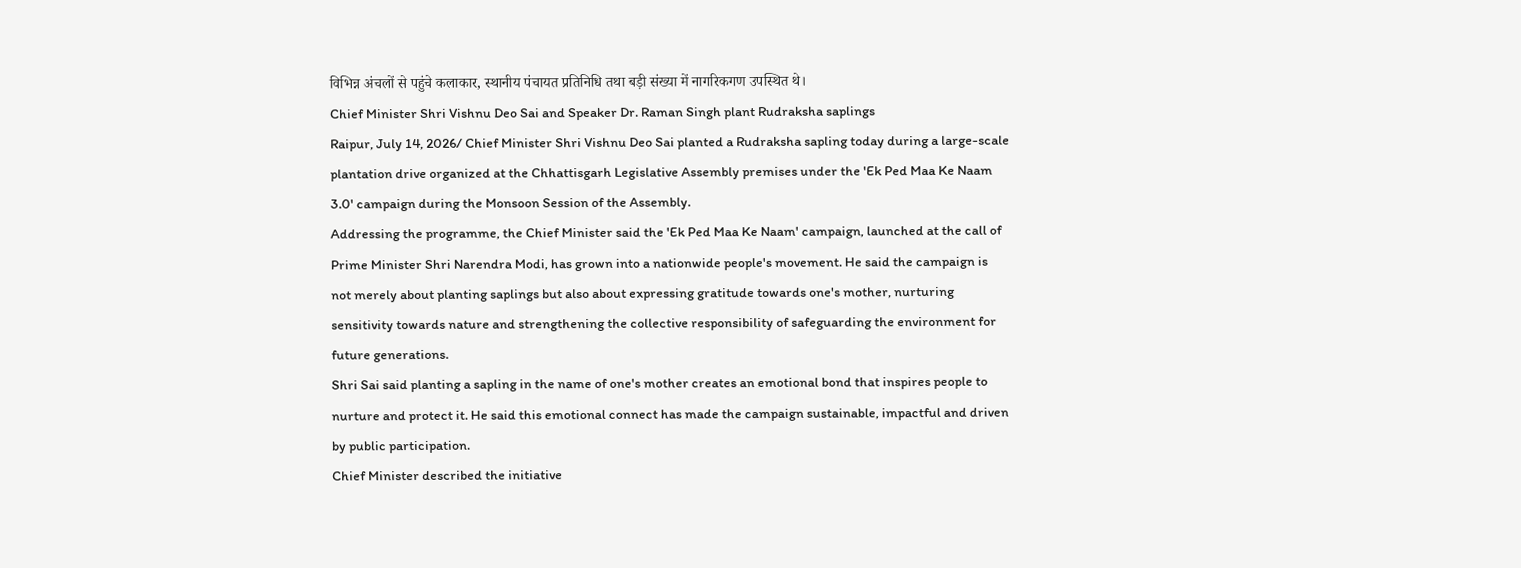विभिन्न अंचलों से पहुंचे कलाकार, स्थानीय पंचायत प्रतिनिधि तथा बड़ी संख्या में नागरिकगण उपस्थित थे।
Chief Minister Shri Vishnu Deo Sai and Speaker Dr. Raman Singh plant Rudraksha saplings
Raipur, July 14, 2026/ Chief Minister Shri Vishnu Deo Sai planted a Rudraksha sapling today during a large-scale plantation drive organized at the Chhattisgarh Legislative Assembly premises under the 'Ek Ped Maa Ke Naam 3.0' campaign during the Monsoon Session of the Assembly.
Addressing the programme, the Chief Minister said the 'Ek Ped Maa Ke Naam' campaign, launched at the call of Prime Minister Shri Narendra Modi, has grown into a nationwide people's movement. He said the campaign is not merely about planting saplings but also about expressing gratitude towards one's mother, nurturing sensitivity towards nature and strengthening the collective responsibility of safeguarding the environment for future generations.
Shri Sai said planting a sapling in the name of one's mother creates an emotional bond that inspires people to nurture and protect it. He said this emotional connect has made the campaign sustainable, impactful and driven by public participation.
Chief Minister described the initiative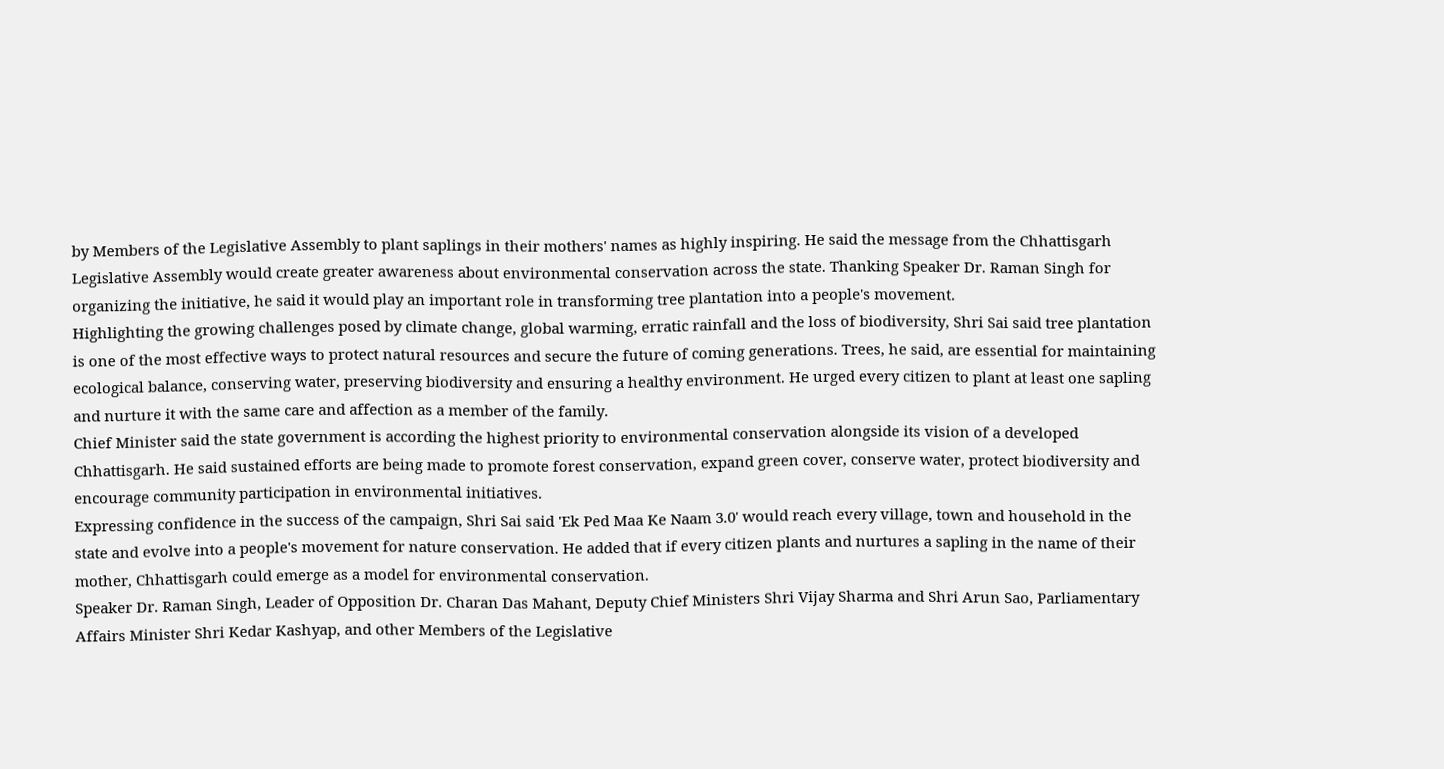by Members of the Legislative Assembly to plant saplings in their mothers' names as highly inspiring. He said the message from the Chhattisgarh Legislative Assembly would create greater awareness about environmental conservation across the state. Thanking Speaker Dr. Raman Singh for organizing the initiative, he said it would play an important role in transforming tree plantation into a people's movement.
Highlighting the growing challenges posed by climate change, global warming, erratic rainfall and the loss of biodiversity, Shri Sai said tree plantation is one of the most effective ways to protect natural resources and secure the future of coming generations. Trees, he said, are essential for maintaining ecological balance, conserving water, preserving biodiversity and ensuring a healthy environment. He urged every citizen to plant at least one sapling and nurture it with the same care and affection as a member of the family.
Chief Minister said the state government is according the highest priority to environmental conservation alongside its vision of a developed Chhattisgarh. He said sustained efforts are being made to promote forest conservation, expand green cover, conserve water, protect biodiversity and encourage community participation in environmental initiatives.
Expressing confidence in the success of the campaign, Shri Sai said 'Ek Ped Maa Ke Naam 3.0' would reach every village, town and household in the state and evolve into a people's movement for nature conservation. He added that if every citizen plants and nurtures a sapling in the name of their mother, Chhattisgarh could emerge as a model for environmental conservation.
Speaker Dr. Raman Singh, Leader of Opposition Dr. Charan Das Mahant, Deputy Chief Ministers Shri Vijay Sharma and Shri Arun Sao, Parliamentary Affairs Minister Shri Kedar Kashyap, and other Members of the Legislative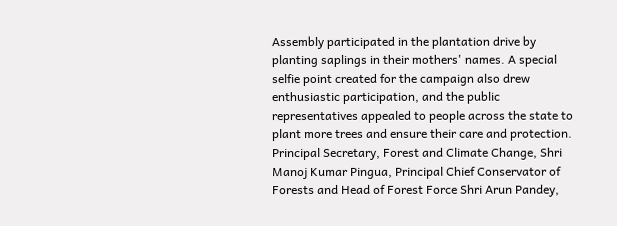Assembly participated in the plantation drive by planting saplings in their mothers' names. A special selfie point created for the campaign also drew enthusiastic participation, and the public representatives appealed to people across the state to plant more trees and ensure their care and protection.
Principal Secretary, Forest and Climate Change, Shri Manoj Kumar Pingua, Principal Chief Conservator of Forests and Head of Forest Force Shri Arun Pandey,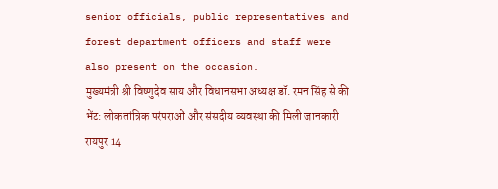senior officials, public representatives and forest department officers and staff were also present on the occasion.
मुख्यमंत्री श्री विष्णुदेव साय और विधानसभा अध्यक्ष डॉ. रमन सिंह से की भेंट: लोकतांत्रिक परंपराओं और संसदीय व्यवस्था की मिली जानकारी
रायपुर 14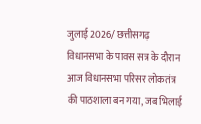जुलाई 2026/ छत्तीसगढ़ विधानसभा के पावस सत्र के दौरान आज विधानसभा परिसर लोकतंत्र की पाठशाला बन गया, जब भिलाई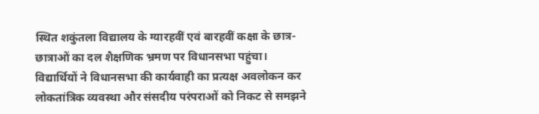स्थित शकुंतला विद्यालय के ग्यारहवीं एवं बारहवीं कक्षा के छात्र-छात्राओं का दल शैक्षणिक भ्रमण पर विधानसभा पहुंचा। विद्यार्थियों ने विधानसभा की कार्यवाही का प्रत्यक्ष अवलोकन कर लोकतांत्रिक व्यवस्था और संसदीय परंपराओं को निकट से समझने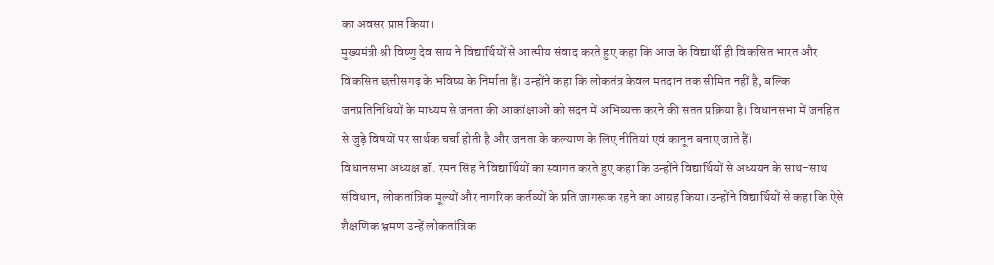का अवसर प्राप्त किया।
मुख्यमंत्री श्री विष्णु देव साय ने विद्यार्थियों से आत्मीय संवाद करते हुए कहा कि आज के विद्यार्थी ही विकसित भारत और विकसित छत्तीसगढ़ के भविष्य के निर्माता हैं। उन्होंने कहा कि लोकतंत्र केवल मतदान तक सीमित नहीं है, बल्कि जनप्रतिनिधियों के माध्यम से जनता की आकांक्षाओं को सदन में अभिव्यक्त करने की सतत प्रक्रिया है। विधानसभा में जनहित से जुड़े विषयों पर सार्थक चर्चा होती है और जनता के कल्याण के लिए नीतियां एवं कानून बनाए जाते हैं।
विधानसभा अध्यक्ष डॉ. रमन सिंह ने विद्यार्थियों का स्वागत करते हुए कहा कि उन्होंने विद्यार्थियों से अध्ययन के साथ-साथ संविधान, लोकतांत्रिक मूल्यों और नागरिक कर्तव्यों के प्रति जागरूक रहने का आग्रह किया।उन्होंने विद्यार्थियों से कहा कि ऐसे शैक्षणिक भ्रमण उन्हें लोकतांत्रिक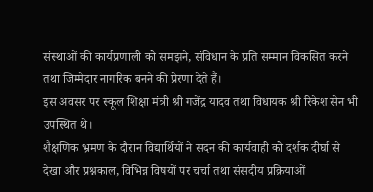संस्थाओं की कार्यप्रणाली को समझने, संविधान के प्रति सम्मान विकसित करने तथा जिम्मेदार नागरिक बनने की प्रेरणा देते हैं।
इस अवसर पर स्कूल शिक्षा मंत्री श्री गजेंद्र यादव तथा विधायक श्री रिकेश सेन भी उपस्थित थे।
शैक्षणिक भ्रमण के दौरान विद्यार्थियों ने सदन की कार्यवाही को दर्शक दीर्घा से देखा और प्रश्नकाल, विभिन्न विषयों पर चर्चा तथा संसदीय प्रक्रियाओं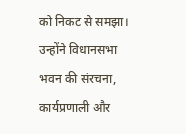को निकट से समझा। उन्होंने विधानसभा भवन की संरचना, कार्यप्रणाली और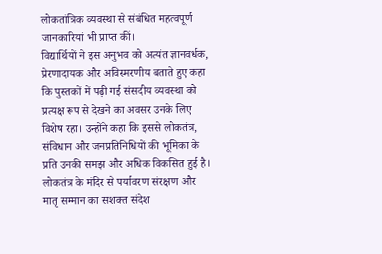लोकतांत्रिक व्यवस्था से संबंधित महत्वपूर्ण जानकारियां भी प्राप्त कीं।
विद्यार्थियों ने इस अनुभव को अत्यंत ज्ञानवर्धक, प्रेरणादायक और अविस्मरणीय बताते हुए कहा कि पुस्तकों में पढ़ी गई संसदीय व्यवस्था को प्रत्यक्ष रूप से देखने का अवसर उनके लिए विशेष रहा। उन्होंने कहा कि इससे लोकतंत्र, संविधान और जनप्रतिनिधियों की भूमिका के प्रति उनकी समझ और अधिक विकसित हुई है।
लोकतंत्र के मंदिर से पर्यावरण संरक्षण और मातृ सम्मान का सशक्त संदेश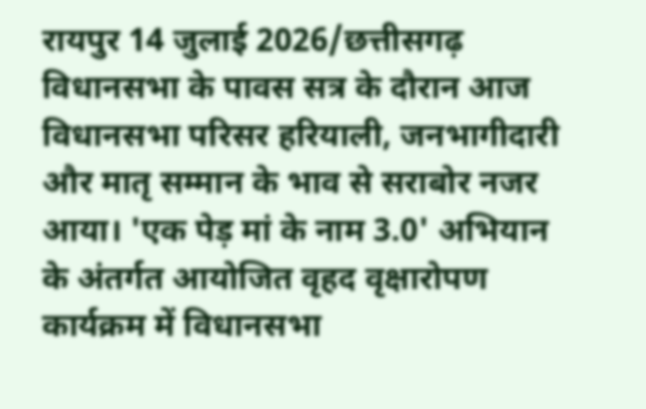रायपुर 14 जुलाई 2026/छत्तीसगढ़ विधानसभा के पावस सत्र के दौरान आज विधानसभा परिसर हरियाली, जनभागीदारी और मातृ सम्मान के भाव से सराबोर नजर आया। 'एक पेड़ मां के नाम 3.0' अभियान के अंतर्गत आयोजित वृहद वृक्षारोपण कार्यक्रम में विधानसभा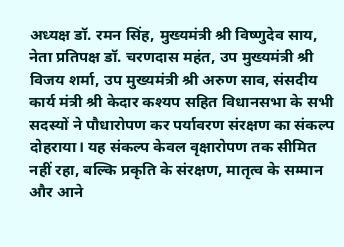अध्यक्ष डॉ. रमन सिंह, मुख्यमंत्री श्री विष्णुदेव साय, नेता प्रतिपक्ष डॉ. चरणदास महंत, उप मुख्यमंत्री श्री विजय शर्मा, उप मुख्यमंत्री श्री अरुण साव, संसदीय कार्य मंत्री श्री केदार कश्यप सहित विधानसभा के सभी सदस्यों ने पौधारोपण कर पर्यावरण संरक्षण का संकल्प दोहराया। यह संकल्प केवल वृक्षारोपण तक सीमित नहीं रहा, बल्कि प्रकृति के संरक्षण, मातृत्व के सम्मान और आने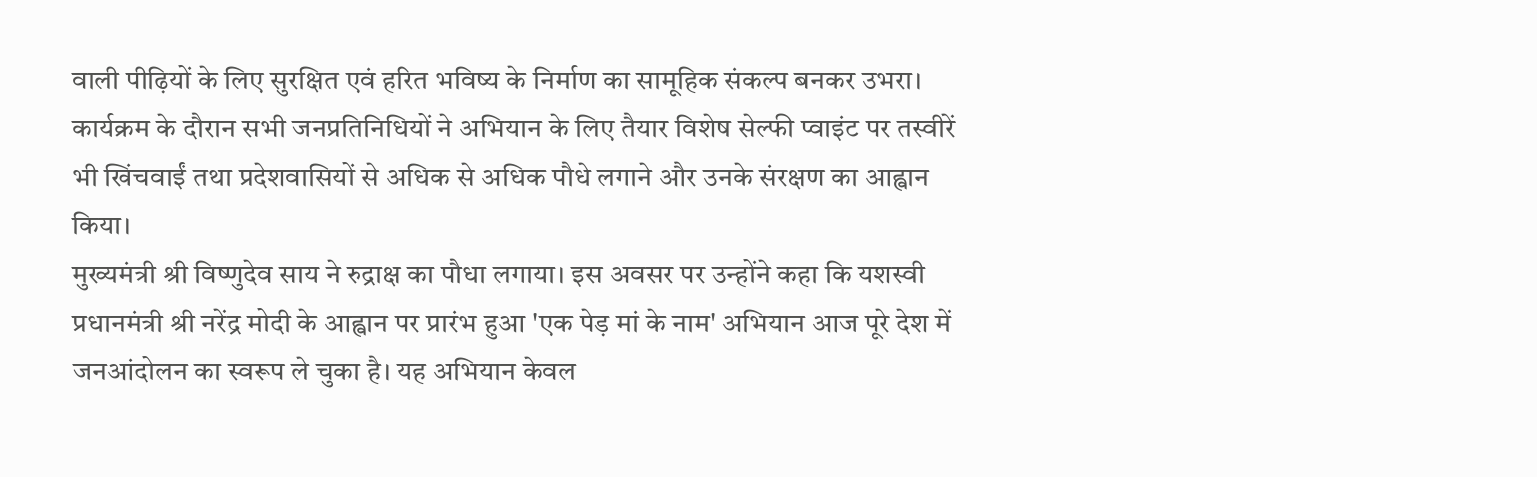वाली पीढ़ियों के लिए सुरक्षित एवं हरित भविष्य के निर्माण का सामूहिक संकल्प बनकर उभरा। कार्यक्रम के दौरान सभी जनप्रतिनिधियों ने अभियान के लिए तैयार विशेष सेल्फी प्वाइंट पर तस्वीरें भी खिंचवाईं तथा प्रदेशवासियों से अधिक से अधिक पौधे लगाने और उनके संरक्षण का आह्वान किया।
मुख्यमंत्री श्री विष्णुदेव साय ने रुद्राक्ष का पौधा लगाया। इस अवसर पर उन्होंने कहा कि यशस्वी प्रधानमंत्री श्री नरेंद्र मोदी के आह्वान पर प्रारंभ हुआ 'एक पेड़ मां के नाम' अभियान आज पूरे देश में जनआंदोलन का स्वरूप ले चुका है। यह अभियान केवल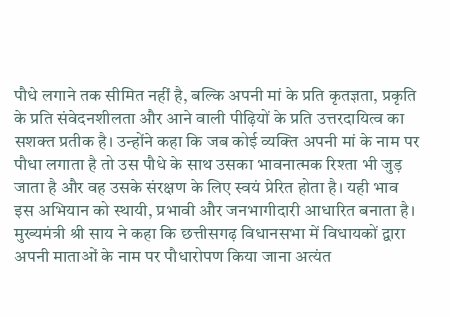पौधे लगाने तक सीमित नहीं है, बल्कि अपनी मां के प्रति कृतज्ञता, प्रकृति के प्रति संवेदनशीलता और आने वाली पीढ़ियों के प्रति उत्तरदायित्व का सशक्त प्रतीक है। उन्होंने कहा कि जब कोई व्यक्ति अपनी मां के नाम पर पौधा लगाता है तो उस पौधे के साथ उसका भावनात्मक रिश्ता भी जुड़ जाता है और वह उसके संरक्षण के लिए स्वयं प्रेरित होता है। यही भाव इस अभियान को स्थायी, प्रभावी और जनभागीदारी आधारित बनाता है।
मुख्यमंत्री श्री साय ने कहा कि छत्तीसगढ़ विधानसभा में विधायकों द्वारा अपनी माताओं के नाम पर पौधारोपण किया जाना अत्यंत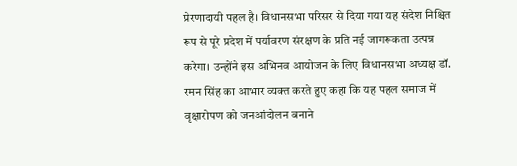प्रेरणादायी पहल है। विधानसभा परिसर से दिया गया यह संदेश निश्चित रूप से पूरे प्रदेश में पर्यावरण संरक्षण के प्रति नई जागरूकता उत्पन्न करेगा। उन्होंने इस अभिनव आयोजन के लिए विधानसभा अध्यक्ष डॉ. रमन सिंह का आभार व्यक्त करते हुए कहा कि यह पहल समाज में वृक्षारोपण को जनआंदोलन बनाने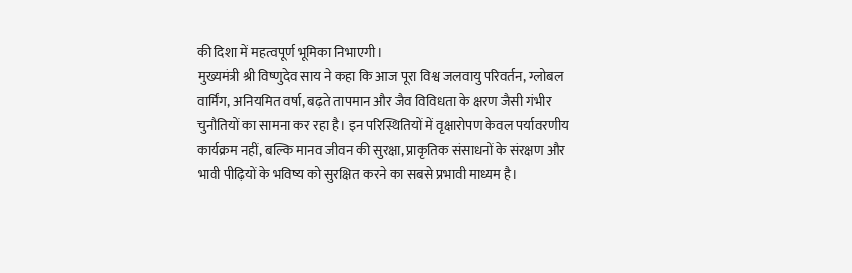की दिशा में महत्वपूर्ण भूमिका निभाएगी।
मुख्यमंत्री श्री विष्णुदेव साय ने कहा कि आज पूरा विश्व जलवायु परिवर्तन, ग्लोबल वार्मिंग, अनियमित वर्षा, बढ़ते तापमान और जैव विविधता के क्षरण जैसी गंभीर चुनौतियों का सामना कर रहा है। इन परिस्थितियों में वृक्षारोपण केवल पर्यावरणीय कार्यक्रम नहीं, बल्कि मानव जीवन की सुरक्षा, प्राकृतिक संसाधनों के संरक्षण और भावी पीढ़ियों के भविष्य को सुरक्षित करने का सबसे प्रभावी माध्यम है।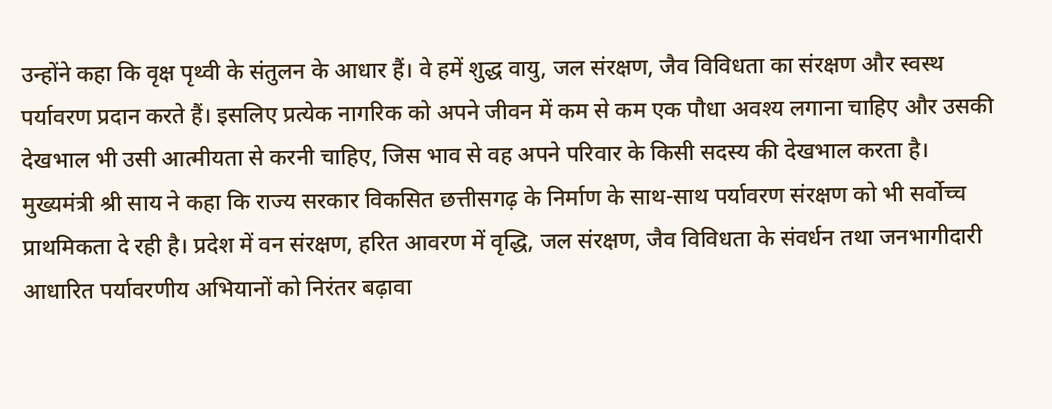उन्होंने कहा कि वृक्ष पृथ्वी के संतुलन के आधार हैं। वे हमें शुद्ध वायु, जल संरक्षण, जैव विविधता का संरक्षण और स्वस्थ पर्यावरण प्रदान करते हैं। इसलिए प्रत्येक नागरिक को अपने जीवन में कम से कम एक पौधा अवश्य लगाना चाहिए और उसकी देखभाल भी उसी आत्मीयता से करनी चाहिए, जिस भाव से वह अपने परिवार के किसी सदस्य की देखभाल करता है।
मुख्यमंत्री श्री साय ने कहा कि राज्य सरकार विकसित छत्तीसगढ़ के निर्माण के साथ-साथ पर्यावरण संरक्षण को भी सर्वोच्च प्राथमिकता दे रही है। प्रदेश में वन संरक्षण, हरित आवरण में वृद्धि, जल संरक्षण, जैव विविधता के संवर्धन तथा जनभागीदारी आधारित पर्यावरणीय अभियानों को निरंतर बढ़ावा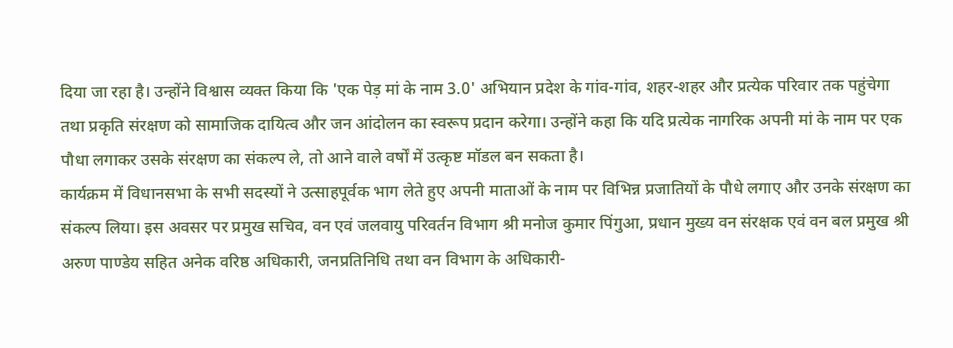दिया जा रहा है। उन्होंने विश्वास व्यक्त किया कि 'एक पेड़ मां के नाम 3.0' अभियान प्रदेश के गांव-गांव, शहर-शहर और प्रत्येक परिवार तक पहुंचेगा तथा प्रकृति संरक्षण को सामाजिक दायित्व और जन आंदोलन का स्वरूप प्रदान करेगा। उन्होंने कहा कि यदि प्रत्येक नागरिक अपनी मां के नाम पर एक पौधा लगाकर उसके संरक्षण का संकल्प ले, तो आने वाले वर्षों में उत्कृष्ट मॉडल बन सकता है।
कार्यक्रम में विधानसभा के सभी सदस्यों ने उत्साहपूर्वक भाग लेते हुए अपनी माताओं के नाम पर विभिन्न प्रजातियों के पौधे लगाए और उनके संरक्षण का संकल्प लिया। इस अवसर पर प्रमुख सचिव, वन एवं जलवायु परिवर्तन विभाग श्री मनोज कुमार पिंगुआ, प्रधान मुख्य वन संरक्षक एवं वन बल प्रमुख श्री अरुण पाण्डेय सहित अनेक वरिष्ठ अधिकारी, जनप्रतिनिधि तथा वन विभाग के अधिकारी-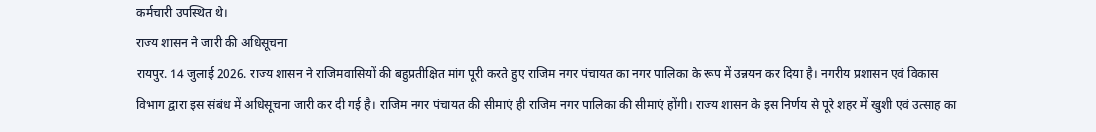कर्मचारी उपस्थित थे।
राज्य शासन ने जारी की अधिसूचना
रायपुर. 14 जुलाई 2026. राज्य शासन ने राजिमवासियों की बहुप्रतीक्षित मांग पूरी करते हुए राजिम नगर पंचायत का नगर पालिका के रूप में उन्नयन कर दिया है। नगरीय प्रशासन एवं विकास विभाग द्वारा इस संबंध में अधिसूचना जारी कर दी गई है। राजिम नगर पंचायत की सीमाएं ही राजिम नगर पालिका की सीमाएं होंगी। राज्य शासन के इस निर्णय से पूरे शहर में खुशी एवं उत्साह का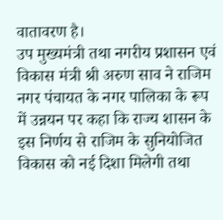वातावरण है।
उप मुख्यमंत्री तथा नगरीय प्रशासन एवं विकास मंत्री श्री अरुण साव ने राजिम नगर पंचायत के नगर पालिका के रूप में उन्नयन पर कहा कि राज्य शासन के इस निर्णय से राजिम के सुनियोजित विकास को नई दिशा मिलेगी तथा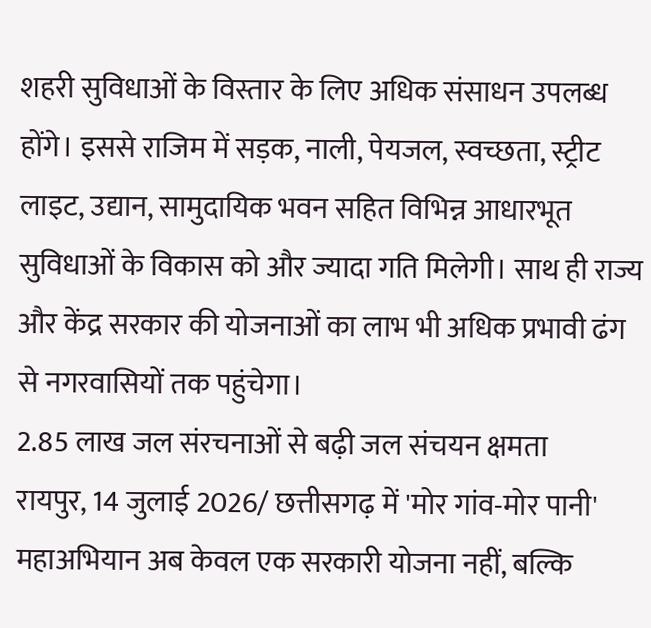शहरी सुविधाओं के विस्तार के लिए अधिक संसाधन उपलब्ध होंगे। इससे राजिम में सड़क, नाली, पेयजल, स्वच्छता, स्ट्रीट लाइट, उद्यान, सामुदायिक भवन सहित विभिन्न आधारभूत सुविधाओं के विकास को और ज्यादा गति मिलेगी। साथ ही राज्य और केंद्र सरकार की योजनाओं का लाभ भी अधिक प्रभावी ढंग से नगरवासियों तक पहुंचेगा।
2.85 लाख जल संरचनाओं से बढ़ी जल संचयन क्षमता
रायपुर, 14 जुलाई 2026/ छत्तीसगढ़ में 'मोर गांव-मोर पानी' महाअभियान अब केवल एक सरकारी योजना नहीं, बल्कि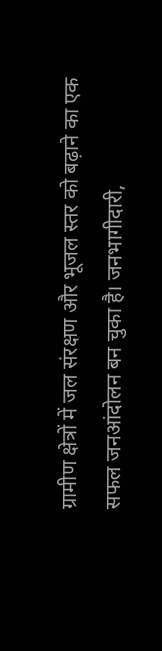ग्रामीण क्षेत्रों में जल संरक्षण और भूजल स्तर को बढ़ाने का एक सफल जनआंदोलन बन चुका है। जनभागीदारी,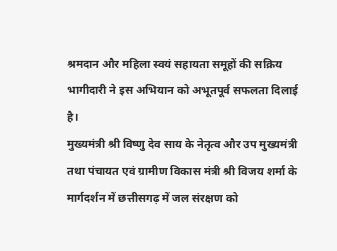श्रमदान और महिला स्वयं सहायता समूहों की सक्रिय भागीदारी ने इस अभियान को अभूतपूर्व सफलता दिलाई है।
मुख्यमंत्री श्री विष्णु देव साय के नेतृत्व और उप मुख्यमंत्री तथा पंचायत एवं ग्रामीण विकास मंत्री श्री विजय शर्मा के मार्गदर्शन में छत्तीसगढ़ में जल संरक्षण को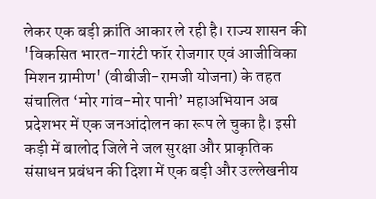लेकर एक बड़ी क्रांति आकार ले रही है। राज्य शासन की 'विकसित भारत-गारंटी फॉर रोजगार एवं आजीविका मिशन ग्रामीण' (वीबीजी-रामजी योजना) के तहत संचालित ‘मोर गांव-मोर पानी’ महाअभियान अब प्रदेशभर में एक जनआंदोलन का रूप ले चुका है। इसी कड़ी में बालोद जिले ने जल सुरक्षा और प्राकृतिक संसाधन प्रबंधन की दिशा में एक बड़ी और उल्लेखनीय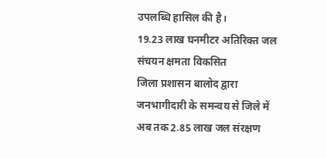उपलब्धि हासिल की है।
19.23 लाख घनमीटर अतिरिक्त जल संचयन क्षमता विकसित
जिला प्रशासन बालोद द्वारा जनभागीदारी के समन्वय से जिले में अब तक 2.85 लाख जल संरक्षण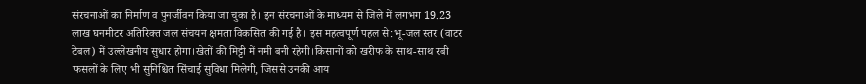संरचनाओं का निर्माण व पुनर्जीवन किया जा चुका है। इन संरचनाओं के माध्यम से जिले में लगभग 19.23 लाख घनमीटर अतिरिक्त जल संचयन क्षमता विकसित की गई है। इस महत्वपूर्ण पहल से:भू-जल स्तर (वाटर टेबल) में उल्लेखनीय सुधार होगा।खेतों की मिट्टी में नमी बनी रहेगी।किसानों को खरीफ के साथ-साथ रबी फसलों के लिए भी सुनिश्चित सिंचाई सुविधा मिलेगी, जिससे उनकी आय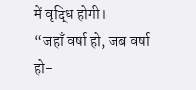में वृद्धि होगी।
“जहाँ वर्षा हो, जब वर्षा हो-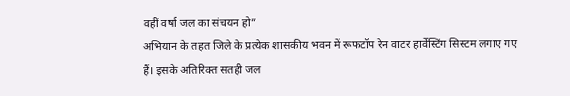वहीं वर्षा जल का संचयन हो”
अभियान के तहत जिले के प्रत्येक शासकीय भवन में रूफटॉप रेन वाटर हार्वेस्टिंग सिस्टम लगाए गए हैं। इसके अतिरिक्त सतही जल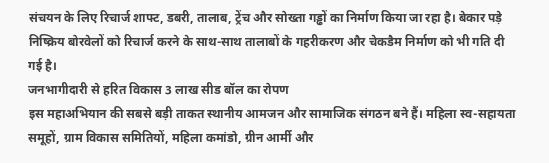संचयन के लिए रिचार्ज शाफ्ट, डबरी, तालाब, ट्रेंच और सोख्ता गड्ढों का निर्माण किया जा रहा है। बेकार पड़े निष्क्रिय बोरवेलों को रिचार्ज करने के साथ-साथ तालाबों के गहरीकरण और चेकडैम निर्माण को भी गति दी गई है।
जनभागीदारी से हरित विकास 3 लाख सीड बॉल का रोपण
इस महाअभियान की सबसे बड़ी ताकत स्थानीय आमजन और सामाजिक संगठन बने हैं। महिला स्व-सहायता समूहों, ग्राम विकास समितियों, महिला कमांडो, ग्रीन आर्मी और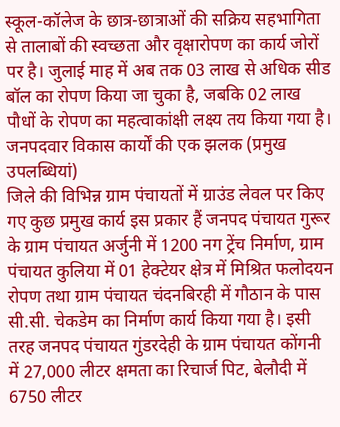स्कूल-कॉलेज के छात्र-छात्राओं की सक्रिय सहभागिता से तालाबों की स्वच्छता और वृक्षारोपण का कार्य जोरों पर है। जुलाई माह में अब तक 03 लाख से अधिक सीड बॉल का रोपण किया जा चुका है, जबकि 02 लाख पौधों के रोपण का महत्वाकांक्षी लक्ष्य तय किया गया है।
जनपदवार विकास कार्यों की एक झलक (प्रमुख उपलब्धियां)
जिले की विभिन्न ग्राम पंचायतों में ग्राउंड लेवल पर किए गए कुछ प्रमुख कार्य इस प्रकार हैं जनपद पंचायत गुरूर के ग्राम पंचायत अर्जुनी में 1200 नग ट्रेंच निर्माण, ग्राम पंचायत कुलिया में 01 हेक्टेयर क्षेत्र में मिश्रित फलोदयन रोपण तथा ग्राम पंचायत चंदनबिरही में गौठान के पास सी.सी. चेकडेम का निर्माण कार्य किया गया है। इसी तरह जनपद पंचायत गुंडरदेही के ग्राम पंचायत कोंगनी में 27,000 लीटर क्षमता का रिचार्ज पिट, बेलौदी में 6750 लीटर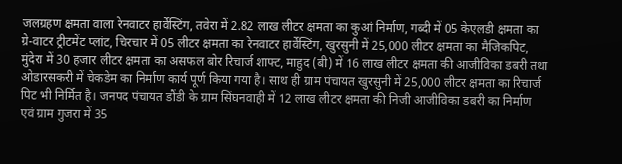जलग्रहण क्षमता वाला रेनवाटर हार्वेस्टिंग, तवेरा में 2.82 लाख लीटर क्षमता का कुआं निर्माण, गब्दी में 05 केएलडी क्षमता का ग्रे-वाटर ट्रीटमेंट प्लांट, चिरचार में 05 लीटर क्षमता का रेनवाटर हार्वेस्टिंग, खुरसुनी में 25,000 लीटर क्षमता का मैजिकपिट, मुंदेरा में 30 हजार लीटर क्षमता का असफल बोर रिचार्ज शाफ्ट, माहुद (बी) में 16 लाख लीटर क्षमता की आजीविका डबरी तथा ओडारसकरी में चेकडेम का निर्माण कार्य पूर्ण किया गया है। साथ ही ग्राम पंचायत खुरसुनी में 25,000 लीटर क्षमता का रिचार्ज पिट भी निर्मित है। जनपद पंचायत डौंडी के ग्राम सिंघनवाही में 12 लाख लीटर क्षमता की निजी आजीविका डबरी का निर्माण एवं ग्राम गुजरा में 35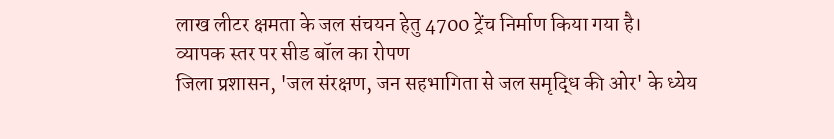लाख लीटर क्षमता के जल संचयन हेतु 4700 ट्रेंच निर्माण किया गया है।
व्यापक स्तर पर सीड बॉल का रोपण
जिला प्रशासन, 'जल संरक्षण, जन सहभागिता से जल समृद्धि की ओर' के ध्येय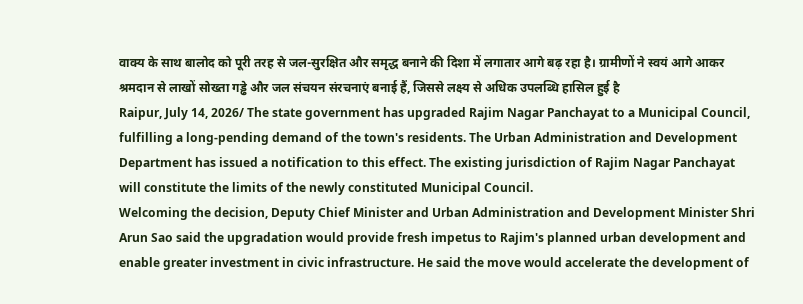वाक्य के साथ बालोद को पूरी तरह से जल-सुरक्षित और समृद्ध बनाने की दिशा में लगातार आगे बढ़ रहा है। ग्रामीणों ने स्वयं आगे आकर श्रमदान से लाखों सोख्ता गड्ढे और जल संचयन संरचनाएं बनाई हैं, जिससे लक्ष्य से अधिक उपलब्धि हासिल हुई है
Raipur, July 14, 2026/ The state government has upgraded Rajim Nagar Panchayat to a Municipal Council, fulfilling a long-pending demand of the town's residents. The Urban Administration and Development Department has issued a notification to this effect. The existing jurisdiction of Rajim Nagar Panchayat will constitute the limits of the newly constituted Municipal Council.
Welcoming the decision, Deputy Chief Minister and Urban Administration and Development Minister Shri Arun Sao said the upgradation would provide fresh impetus to Rajim's planned urban development and enable greater investment in civic infrastructure. He said the move would accelerate the development of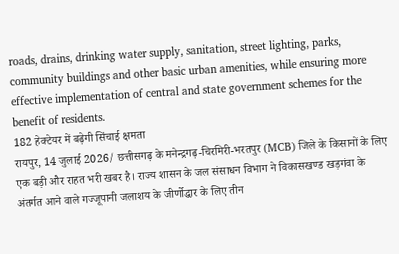roads, drains, drinking water supply, sanitation, street lighting, parks, community buildings and other basic urban amenities, while ensuring more effective implementation of central and state government schemes for the benefit of residents.
182 हेक्टेयर में बढ़ेगी सिंचाई क्षमता
रायपुर, 14 जुलाई 2026/ छत्तीसगढ़ के मनेन्द्रगढ़-चिरमिरी-भरतपुर (MCB) जिले के किसानों के लिए एक बड़ी और राहत भरी खबर है। राज्य शासन के जल संसाधन विभाग ने विकासखण्ड खड़गंवा के अंतर्गत आने वाले गज्जूपानी जलाशय के जीर्णोद्धार के लिए तीन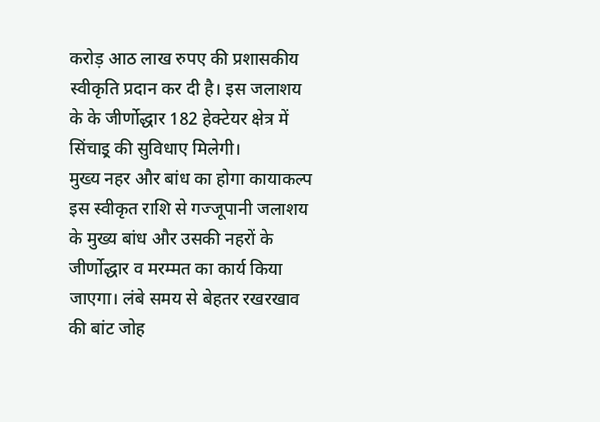करोड़ आठ लाख रुपए की प्रशासकीय स्वीकृति प्रदान कर दी है। इस जलाशय के के जीर्णोद्धार 182 हेक्टेयर क्षेत्र में सिंचाइ्र की सुविधाए मिलेगी।
मुख्य नहर और बांध का होगा कायाकल्प
इस स्वीकृत राशि से गज्जूपानी जलाशय के मुख्य बांध और उसकी नहरों के जीर्णोद्धार व मरम्मत का कार्य किया जाएगा। लंबे समय से बेहतर रखरखाव की बांट जोह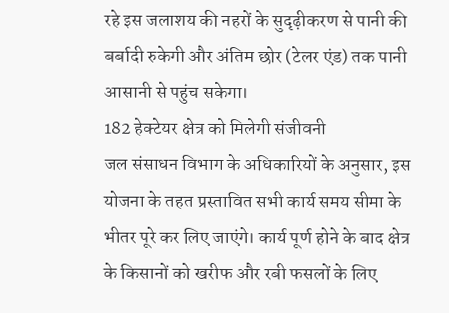रहे इस जलाशय की नहरों के सुदृढ़ीकरण से पानी की बर्बादी रुकेगी और अंतिम छोर (टेलर एंड) तक पानी आसानी से पहुंच सकेगा।
182 हेक्टेयर क्षेत्र को मिलेगी संजीवनी
जल संसाधन विभाग के अधिकारियों के अनुसार, इस योजना के तहत प्रस्तावित सभी कार्य समय सीमा के भीतर पूरे कर लिए जाएंगे। कार्य पूर्ण होने के बाद क्षेत्र के किसानों को खरीफ और रबी फसलों के लिए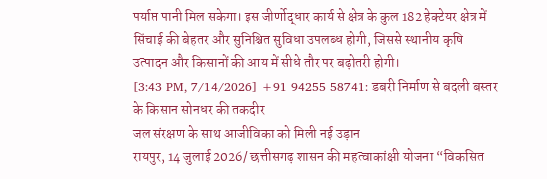पर्याप्त पानी मिल सकेगा। इस जीर्णोद्धार कार्य से क्षेत्र के कुल 182 हेक्टेयर क्षेत्र में सिंचाई की बेहतर और सुनिश्चित सुविधा उपलब्ध होगी, जिससे स्थानीय कृषि उत्पादन और किसानों की आय में सीधे तौर पर बढ़ोतरी होगी।
[3:43 PM, 7/14/2026] +91 94255 58741: डबरी निर्माण से बदली बस्तर के किसान सोनधर की तकदीर
जल संरक्षण के साथ आजीविका को मिली नई उड़ान
रायपुर, 14 जुलाई 2026/ छत्तीसगढ़ शासन की महत्वाकांक्षी योजना “विकसित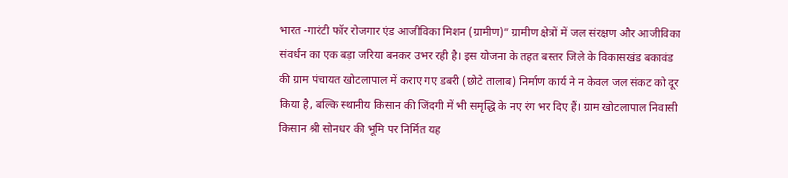भारत -गारंटी फॉर रोजगार एंड आजीविका मिशन (ग्रामीण)” ग्रामीण क्षेत्रों में जल संरक्षण और आजीविका संवर्धन का एक बड़ा जरिया बनकर उभर रही है। इस योजना के तहत बस्तर जिले के विकासखंड बकावंड की ग्राम पंचायत खोटलापाल में कराए गए डबरी (छोटे तालाब) निर्माण कार्य ने न केवल जल संकट को दूर किया है, बल्कि स्थानीय किसान की जिंदगी में भी समृद्धि के नए रंग भर दिए हैं। ग्राम खोटलापाल निवासी किसान श्री सोनधर की भूमि पर निर्मित यह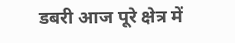डबरी आज पूरे क्षेत्र में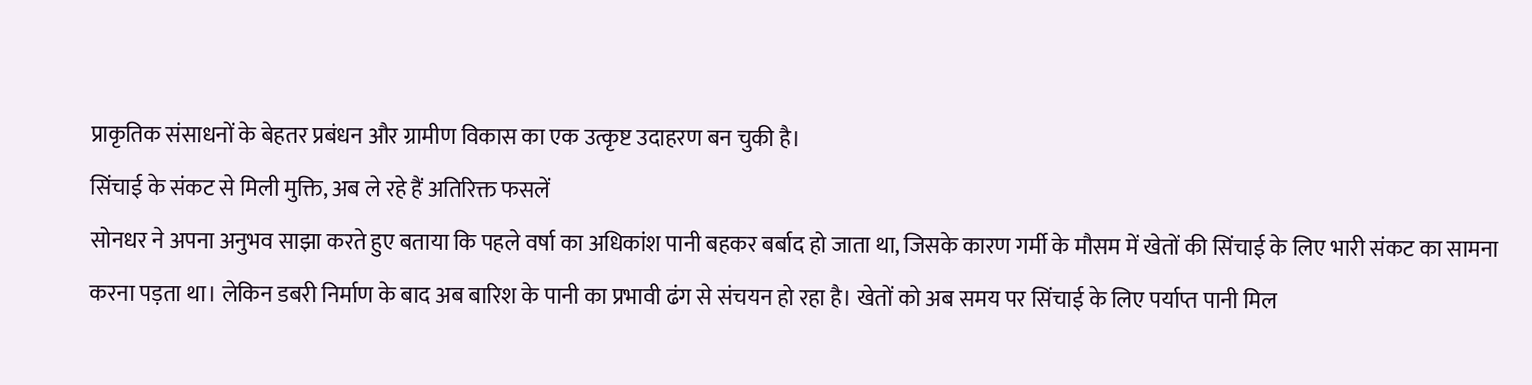प्राकृतिक संसाधनों के बेहतर प्रबंधन और ग्रामीण विकास का एक उत्कृष्ट उदाहरण बन चुकी है।
सिंचाई के संकट से मिली मुक्ति, अब ले रहे हैं अतिरिक्त फसलें
सोनधर ने अपना अनुभव साझा करते हुए बताया कि पहले वर्षा का अधिकांश पानी बहकर बर्बाद हो जाता था, जिसके कारण गर्मी के मौसम में खेतों की सिंचाई के लिए भारी संकट का सामना करना पड़ता था। लेकिन डबरी निर्माण के बाद अब बारिश के पानी का प्रभावी ढंग से संचयन हो रहा है। खेतों को अब समय पर सिंचाई के लिए पर्याप्त पानी मिल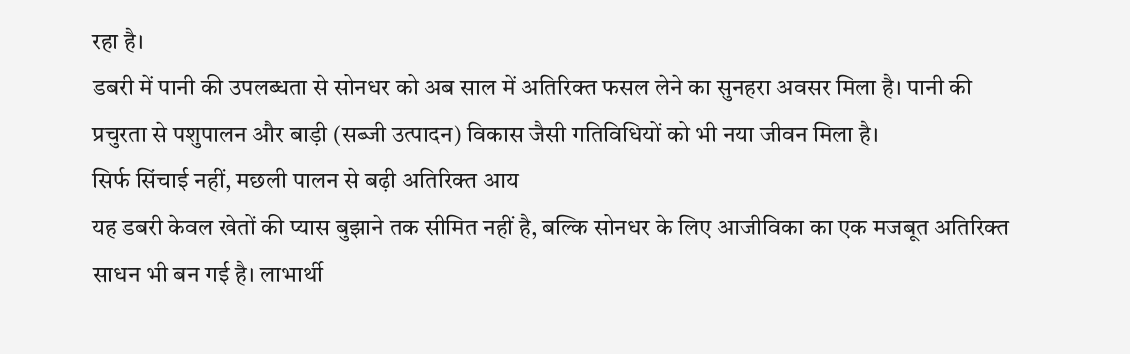रहा है।
डबरी में पानी की उपलब्धता से सोनधर को अब साल में अतिरिक्त फसल लेने का सुनहरा अवसर मिला है। पानी की प्रचुरता से पशुपालन और बाड़ी (सब्जी उत्पादन) विकास जैसी गतिविधियों को भी नया जीवन मिला है।
सिर्फ सिंचाई नहीं, मछली पालन से बढ़ी अतिरिक्त आय
यह डबरी केवल खेतों की प्यास बुझाने तक सीमित नहीं है, बल्कि सोनधर के लिए आजीविका का एक मजबूत अतिरिक्त साधन भी बन गई है। लाभार्थी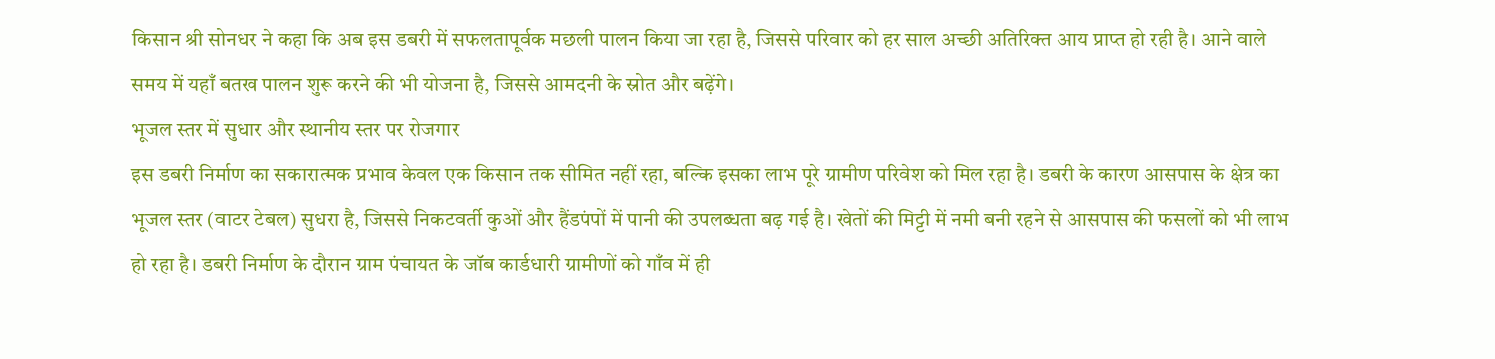किसान श्री सोनधर ने कहा कि अब इस डबरी में सफलतापूर्वक मछली पालन किया जा रहा है, जिससे परिवार को हर साल अच्छी अतिरिक्त आय प्राप्त हो रही है। आने वाले समय में यहाँ बतख पालन शुरू करने की भी योजना है, जिससे आमदनी के स्रोत और बढ़ेंगे।
भूजल स्तर में सुधार और स्थानीय स्तर पर रोजगार
इस डबरी निर्माण का सकारात्मक प्रभाव केवल एक किसान तक सीमित नहीं रहा, बल्कि इसका लाभ पूरे ग्रामीण परिवेश को मिल रहा है। डबरी के कारण आसपास के क्षेत्र का भूजल स्तर (वाटर टेबल) सुधरा है, जिससे निकटवर्ती कुओं और हैंडपंपों में पानी की उपलब्धता बढ़ गई है। खेतों की मिट्टी में नमी बनी रहने से आसपास की फसलों को भी लाभ हो रहा है। डबरी निर्माण के दौरान ग्राम पंचायत के जॉब कार्डधारी ग्रामीणों को गाँव में ही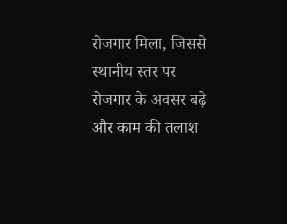रोजगार मिला, जिससे स्थानीय स्तर पर रोजगार के अवसर बढ़े और काम की तलाश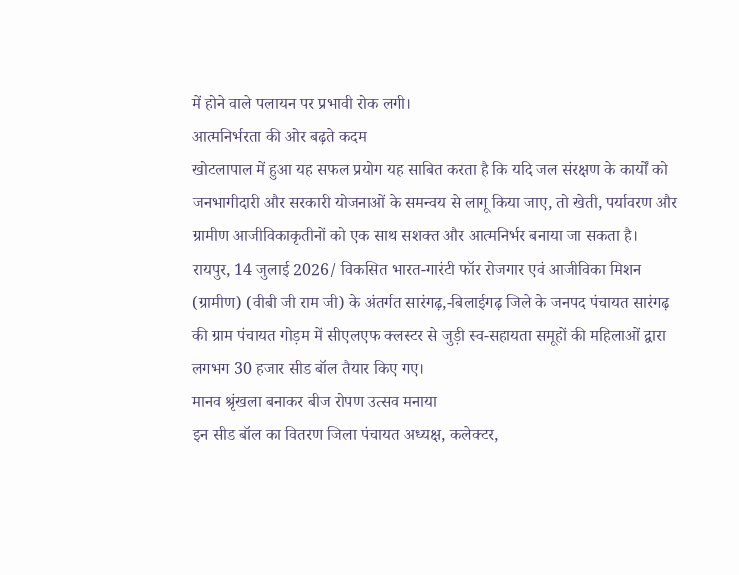में होने वाले पलायन पर प्रभावी रोक लगी।
आत्मनिर्भरता की ओर बढ़ते कदम
खोटलापाल में हुआ यह सफल प्रयोग यह साबित करता है कि यदि जल संरक्षण के कार्यों को जनभागीदारी और सरकारी योजनाओं के समन्वय से लागू किया जाए, तो खेती, पर्यावरण और ग्रामीण आजीविकाकृतीनों को एक साथ सशक्त और आत्मनिर्भर बनाया जा सकता है।
रायपुर, 14 जुलाई 2026/ विकसित भारत-गारंटी फॉर रोजगार एवं आजीविका मिशन (ग्रामीण) (वीबी जी राम जी) के अंतर्गत सारंगढ़,-बिलाईगढ़ जिले के जनपद पंचायत सारंगढ़ की ग्राम पंचायत गोड़म में सीएलएफ क्लस्टर से जुड़ी स्व-सहायता समूहों की महिलाओं द्वारा लगभग 30 हजार सीड बॉल तैयार किए गए।
मानव श्रृंखला बनाकर बीज रोपण उत्सव मनाया
इन सीड बॉल का वितरण जिला पंचायत अध्यक्ष, कलेक्टर,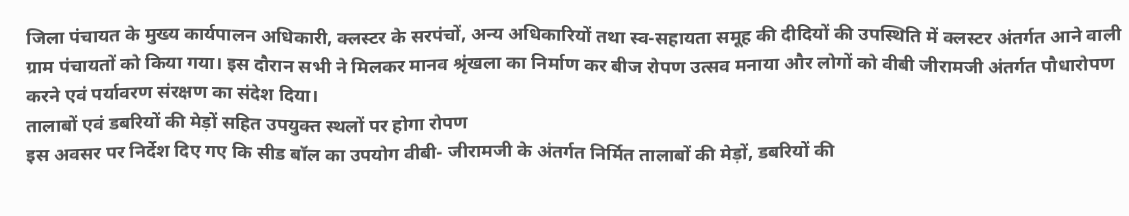जिला पंचायत के मुख्य कार्यपालन अधिकारी, क्लस्टर के सरपंचों, अन्य अधिकारियों तथा स्व-सहायता समूह की दीदियों की उपस्थिति में क्लस्टर अंतर्गत आने वाली ग्राम पंचायतों को किया गया। इस दौरान सभी ने मिलकर मानव श्रृंखला का निर्माण कर बीज रोपण उत्सव मनाया और लोगों को वीबी जीरामजी अंतर्गत पौधारोपण करने एवं पर्यावरण संरक्षण का संदेश दिया।
तालाबों एवं डबरियों की मेड़ों सहित उपयुक्त स्थलों पर होगा रोपण
इस अवसर पर निर्देश दिए गए कि सीड बॉल का उपयोग वीबी- जीरामजी के अंतर्गत निर्मित तालाबों की मेड़ों, डबरियों की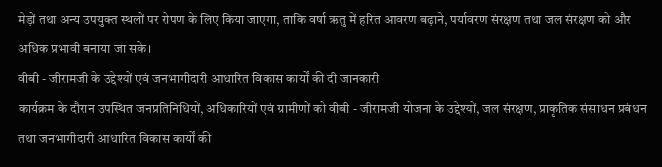मेड़ों तथा अन्य उपयुक्त स्थलों पर रोपण के लिए किया जाएगा, ताकि वर्षा ऋतु में हरित आवरण बढ़ाने, पर्यावरण संरक्षण तथा जल संरक्षण को और अधिक प्रभावी बनाया जा सके।
वीबी - जीरामजी के उद्देश्यों एवं जनभागीदारी आधारित विकास कार्यों की दी जानकारी
कार्यक्रम के दौरान उपस्थित जनप्रतिनिधियों, अधिकारियों एवं ग्रामीणों को वीबी - जीरामजी योजना के उद्देश्यों, जल संरक्षण, प्राकृतिक संसाधन प्रबंधन तथा जनभागीदारी आधारित विकास कार्यों की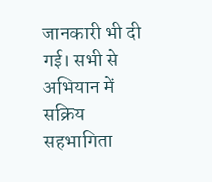जानकारी भी दी गई। सभी से अभियान में सक्रिय सहभागिता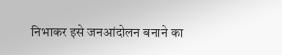निभाकर इसे जनआंदोलन बनाने का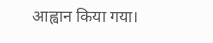आह्वान किया गया।